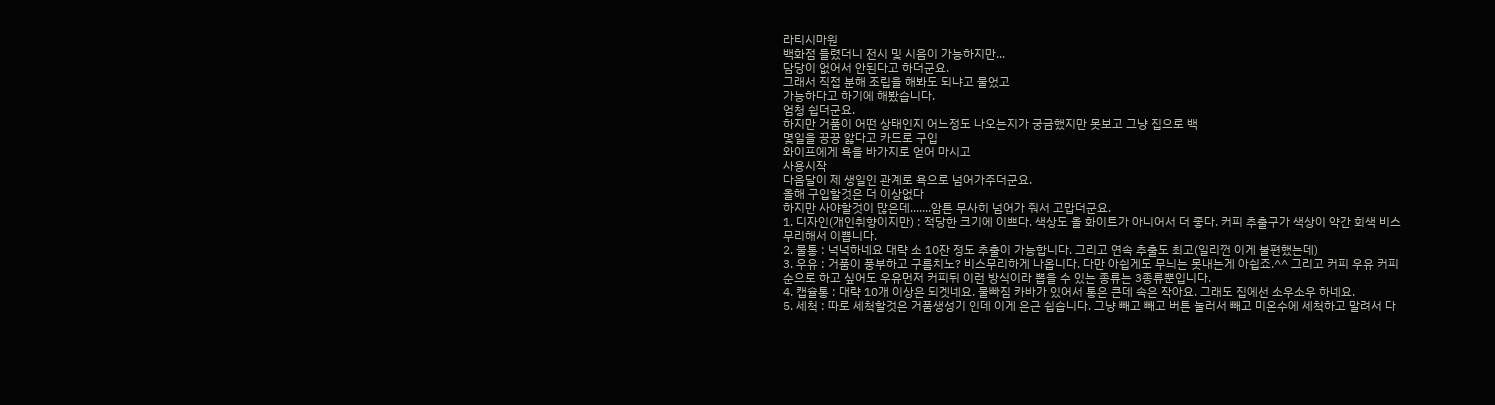라티시마원
백화점 들렸더니 전시 및 시음이 가능하지만...
담당이 없어서 안된다고 하더군요.
그래서 직접 분해 조립을 해봐도 되냐고 물었고
가능하다고 하기에 해봤습니다.
엄청 쉽더군요.
하지만 거품이 어떤 상태인지 어느정도 나오는지가 궁금했지만 못보고 그냥 집으로 백
몇일을 끙끙 앓다고 카드로 구입
와이프에게 욕을 바가지로 얻어 마시고
사용시작
다음달이 제 생일인 관계로 욕으로 넘어가주더군요.
올해 구입할것은 더 이상없다
하지만 사야할것이 많은데.......암튼 무사히 넘어가 줘서 고맙더군요.
1. 디자인(개인취향이지만) : 적당한 크기에 이쁘다. 색상도 올 화이트가 아니어서 더 좋다. 커피 추출구가 색상이 약간 회색 비스무리해서 이쁩니다.
2. 물통 : 넉넉하네요 대략 소 10잔 정도 추출이 가능합니다. 그리고 연속 추출도 최고(일리껀 이게 불편했는데)
3. 우유 : 거품이 풍부하고 구름치노? 비스무리하게 나옵니다. 다만 아쉽게도 무늬는 못내는게 아쉽죠.^^ 그리고 커피 우유 커피 순으로 하고 싶어도 우유먼저 커피뒤 이런 방식이라 뽑을 수 있는 종류는 3종류뿐입니다.
4. 캡슐통 : 대략 10개 이상은 되겟네요. 물빠짐 카바가 있어서 통은 큰데 속은 작아요. 그래도 집에선 소우소우 하네요.
5. 세척 : 따로 세척할것은 거품생성기 인데 이게 은근 쉽습니다. 그냥 빼고 빼고 버튼 눌러서 빼고 미온수에 세척하고 말려서 다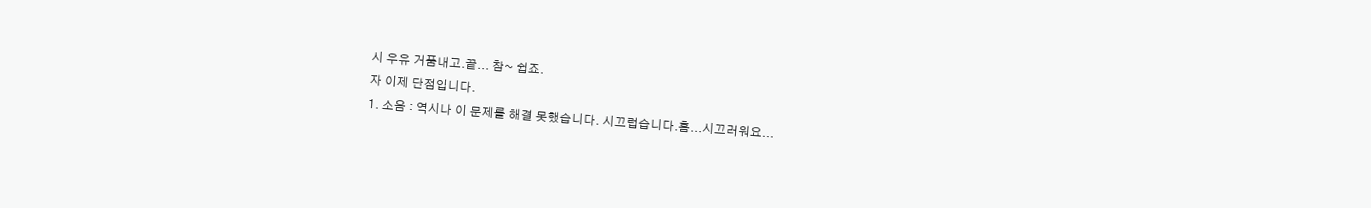시 우유 거품내고.끝... 참~ 쉽죠.
자 이제 단점입니다.
1. 소음 : 역시나 이 문제를 해결 못했습니다. 시끄럽습니다.흠...시끄러워요...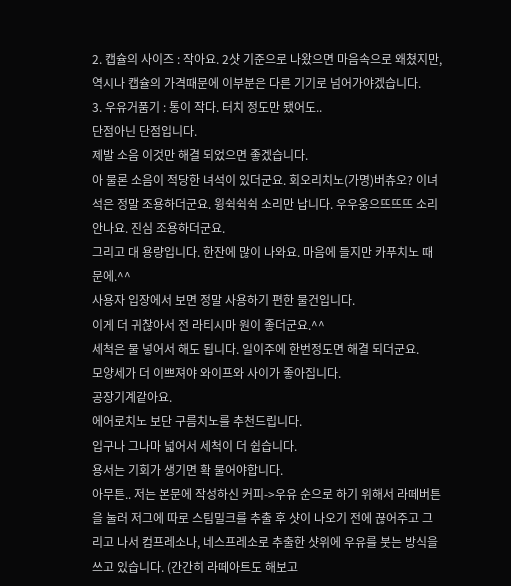2. 캡슐의 사이즈 : 작아요. 2샷 기준으로 나왔으면 마음속으로 왜쳤지만, 역시나 캡슐의 가격때문에 이부분은 다른 기기로 넘어가야겠습니다.
3. 우유거품기 : 통이 작다. 터치 정도만 됐어도..
단점아닌 단점입니다.
제발 소음 이것만 해결 되었으면 좋겠습니다.
아 물론 소음이 적당한 녀석이 있더군요. 회오리치노(가명)버츄오? 이녀석은 정말 조용하더군요. 윙쉭쉭쉭 소리만 납니다. 우우웅으뜨뜨뜨 소리안나요. 진심 조용하더군요.
그리고 대 용량입니다. 한잔에 많이 나와요. 마음에 들지만 카푸치노 때문에.^^
사용자 입장에서 보면 정말 사용하기 편한 물건입니다.
이게 더 귀찮아서 전 라티시마 원이 좋더군요.^^
세척은 물 넣어서 해도 됩니다. 일이주에 한번정도면 해결 되더군요.
모양세가 더 이쁘져야 와이프와 사이가 좋아집니다.
공장기계같아요.
에어로치노 보단 구름치노를 추천드립니다.
입구나 그나마 넓어서 세척이 더 쉽습니다.
용서는 기회가 생기면 확 물어야합니다.
아무튼.. 저는 본문에 작성하신 커피->우유 순으로 하기 위해서 라떼버튼을 눌러 저그에 따로 스팀밀크를 추출 후 샷이 나오기 전에 끊어주고 그리고 나서 컴프레소나, 네스프레소로 추출한 샷위에 우유를 붓는 방식을 쓰고 있습니다. (간간히 라떼아트도 해보고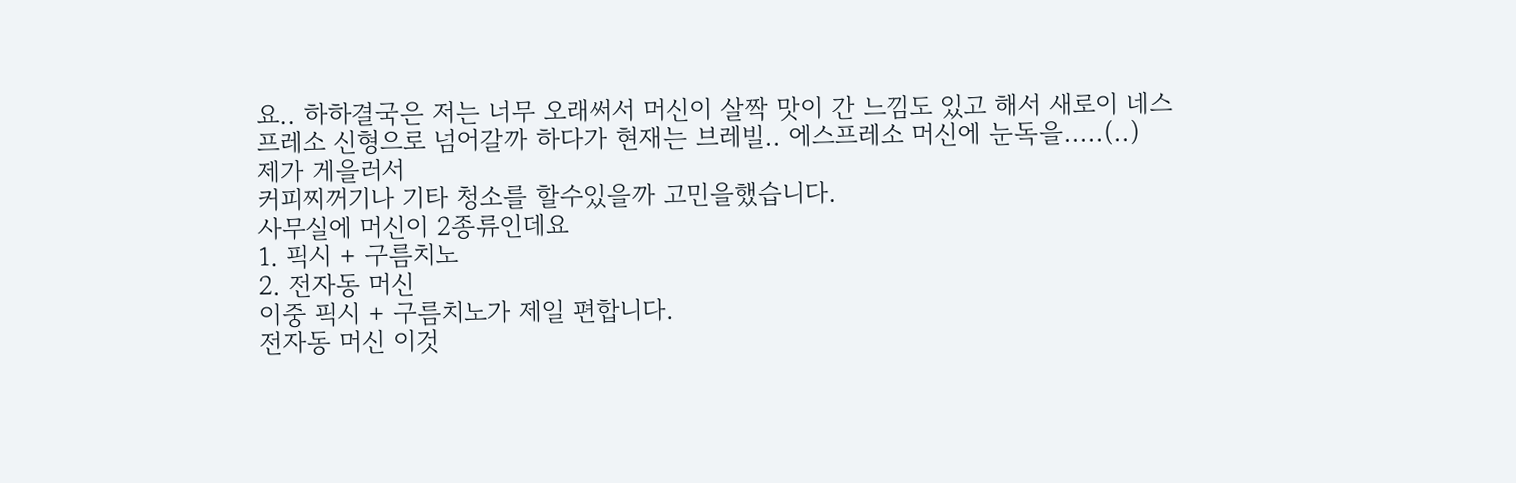요.. 하하결국은 저는 너무 오래써서 머신이 살짝 맛이 간 느낌도 있고 해서 새로이 네스프레소 신형으로 넘어갈까 하다가 현재는 브레빌.. 에스프레소 머신에 눈독을.....(..)
제가 게을러서
커피찌꺼기나 기타 청소를 할수있을까 고민을했습니다.
사무실에 머신이 2종류인데요
1. 픽시 + 구름치노
2. 전자동 머신
이중 픽시 + 구름치노가 제일 편합니다.
전자동 머신 이것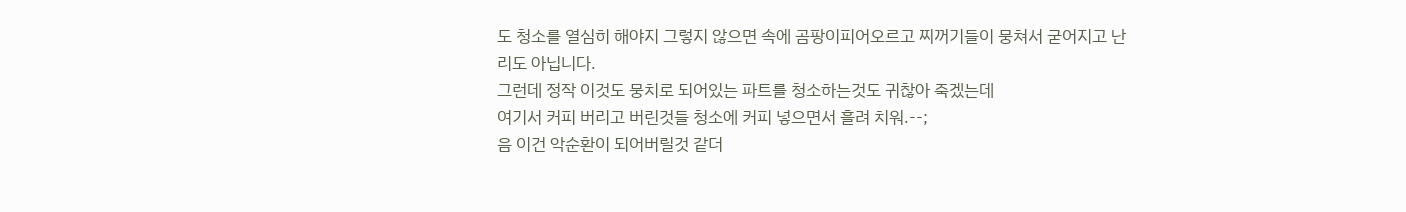도 청소를 열심히 해야지 그렇지 않으면 속에 곰팡이피어오르고 찌꺼기들이 뭉쳐서 굳어지고 난리도 아닙니다.
그런데 정작 이것도 뭉치로 되어있는 파트를 청소하는것도 귀찮아 죽겠는데
여기서 커피 버리고 버린것들 청소에 커피 넣으면서 흘려 치워.--;
음 이건 악순환이 되어버릴것 같더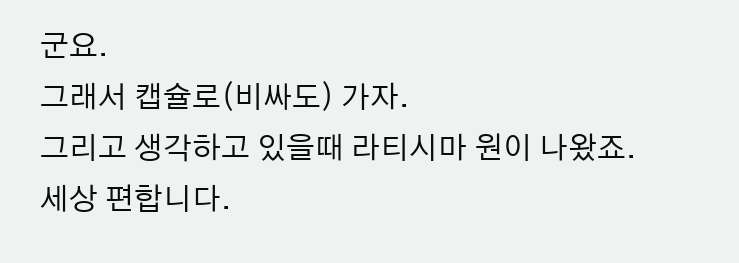군요.
그래서 캡슐로(비싸도) 가자.
그리고 생각하고 있을때 라티시마 원이 나왔죠.
세상 편합니다.